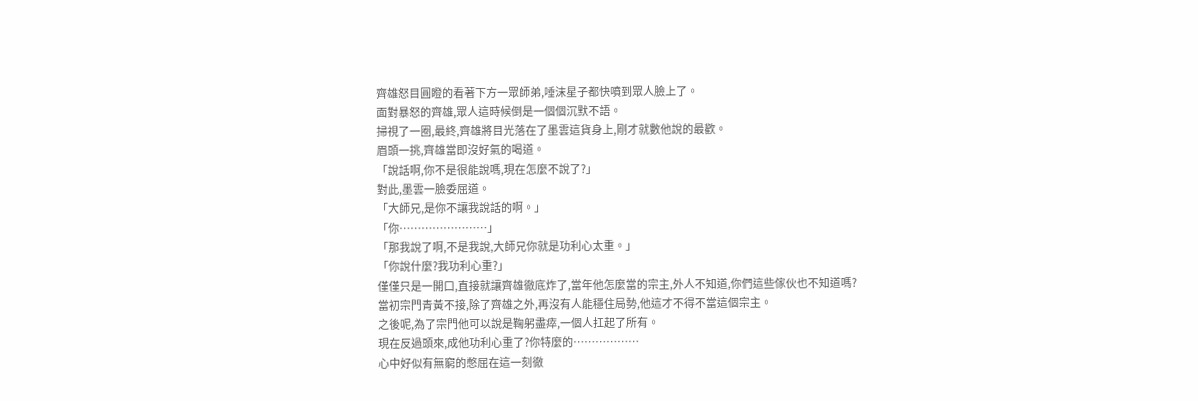齊雄怒目圓瞪的看著下方一眾師弟,唾沫星子都快噴到眾人臉上了。
面對暴怒的齊雄,眾人這時候倒是一個個沉默不語。
掃視了一圈,最終,齊雄將目光落在了墨雲這貨身上,剛才就數他說的最歡。
眉頭一挑,齊雄當即沒好氣的喝道。
「說話啊,你不是很能說嗎,現在怎麼不說了?」
對此,墨雲一臉委屈道。
「大師兄,是你不讓我說話的啊。」
「你……………………」
「那我說了啊,不是我說,大師兄你就是功利心太重。」
「你說什麼?我功利心重?」
僅僅只是一開口,直接就讓齊雄徹底炸了,當年他怎麼當的宗主,外人不知道,你們這些傢伙也不知道嗎?
當初宗門青黃不接,除了齊雄之外,再沒有人能穩住局勢,他這才不得不當這個宗主。
之後呢,為了宗門他可以說是鞠躬盡瘁,一個人扛起了所有。
現在反過頭來,成他功利心重了?你特麼的………………
心中好似有無窮的憋屈在這一刻徹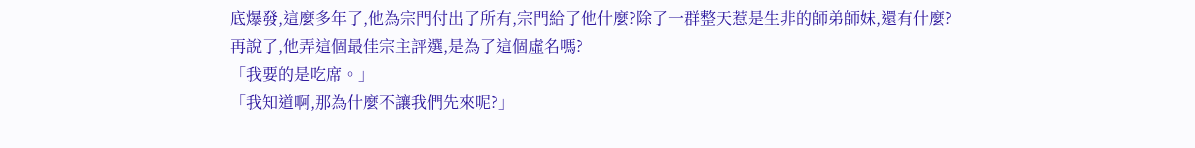底爆發,這麼多年了,他為宗門付出了所有,宗門給了他什麼?除了一群整天惹是生非的師弟師妹,還有什麼?
再說了,他弄這個最佳宗主評選,是為了這個虛名嗎?
「我要的是吃席。」
「我知道啊,那為什麼不讓我們先來呢?」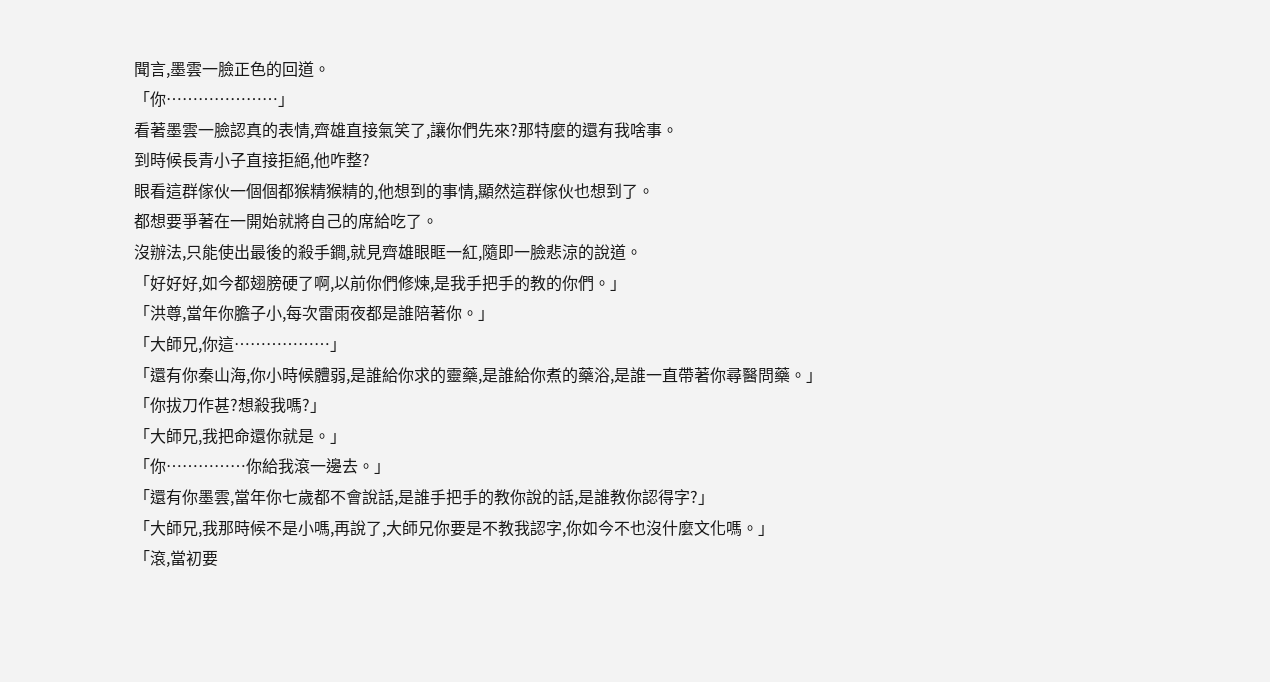聞言,墨雲一臉正色的回道。
「你…………………」
看著墨雲一臉認真的表情,齊雄直接氣笑了,讓你們先來?那特麼的還有我啥事。
到時候長青小子直接拒絕,他咋整?
眼看這群傢伙一個個都猴精猴精的,他想到的事情,顯然這群傢伙也想到了。
都想要爭著在一開始就將自己的席給吃了。
沒辦法,只能使出最後的殺手鐧,就見齊雄眼眶一紅,隨即一臉悲涼的說道。
「好好好,如今都翅膀硬了啊,以前你們修煉,是我手把手的教的你們。」
「洪尊,當年你膽子小,每次雷雨夜都是誰陪著你。」
「大師兄,你這………………」
「還有你秦山海,你小時候體弱,是誰給你求的靈藥,是誰給你煮的藥浴,是誰一直帶著你尋醫問藥。」
「你拔刀作甚?想殺我嗎?」
「大師兄,我把命還你就是。」
「你……………你給我滾一邊去。」
「還有你墨雲,當年你七歲都不會說話,是誰手把手的教你說的話,是誰教你認得字?」
「大師兄,我那時候不是小嗎,再說了,大師兄你要是不教我認字,你如今不也沒什麼文化嗎。」
「滾,當初要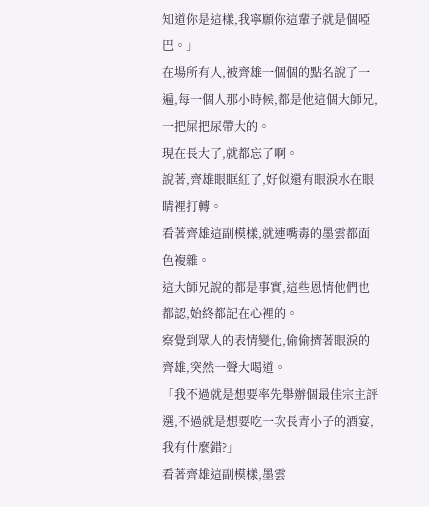知道你是這樣,我寧願你這輩子就是個啞巴。」
在場所有人,被齊雄一個個的點名說了一遍,每一個人那小時候,都是他這個大師兄,一把屎把尿帶大的。
現在長大了,就都忘了啊。
說著,齊雄眼眶紅了,好似還有眼淚水在眼睛裡打轉。
看著齊雄這副模樣,就連嘴毒的墨雲都面色複雜。
這大師兄說的都是事實,這些恩情他們也都認,始終都記在心裡的。
察覺到眾人的表情變化,偷偷擠著眼淚的齊雄,突然一聲大喝道。
「我不過就是想要率先舉辦個最佳宗主評選,不過就是想要吃一次長青小子的酒宴,我有什麼錯?」
看著齊雄這副模樣,墨雲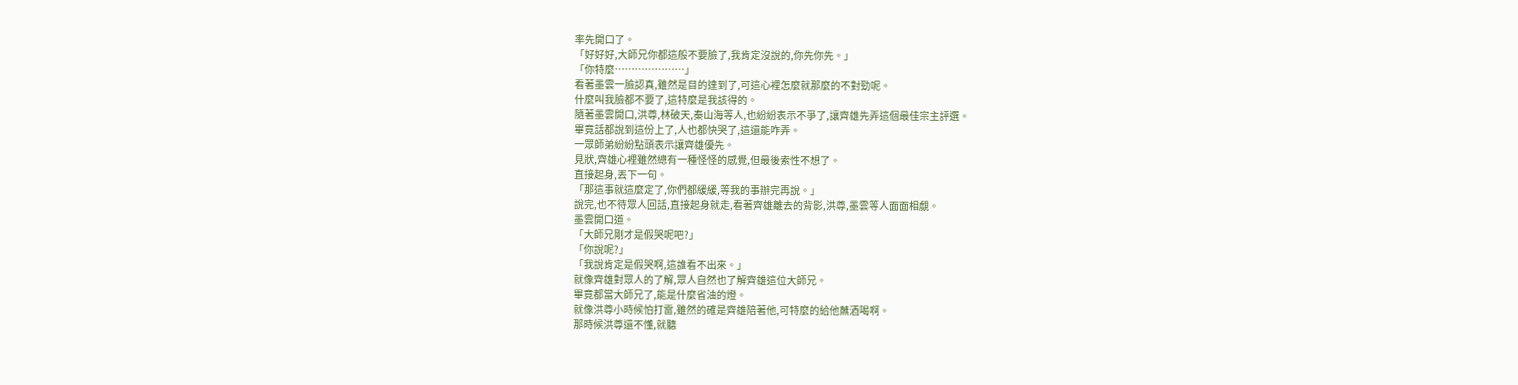率先開口了。
「好好好,大師兄你都這般不要臉了,我肯定沒說的,你先你先。」
「你特麼…………………」
看著墨雲一臉認真,雖然是目的達到了,可這心裡怎麼就那麼的不對勁呢。
什麼叫我臉都不要了,這特麼是我該得的。
隨著墨雲開口,洪尊,林破天,秦山海等人,也紛紛表示不爭了,讓齊雄先弄這個最佳宗主評選。
畢竟話都說到這份上了,人也都快哭了,這還能咋弄。
一眾師弟紛紛點頭表示讓齊雄優先。
見狀,齊雄心裡雖然總有一種怪怪的感覺,但最後索性不想了。
直接起身,丟下一句。
「那這事就這麼定了,你們都緩緩,等我的事辦完再說。」
說完,也不待眾人回話,直接起身就走,看著齊雄離去的背影,洪尊,墨雲等人面面相覷。
墨雲開口道。
「大師兄剛才是假哭呢吧?」
「你說呢?」
「我說肯定是假哭啊,這誰看不出來。」
就像齊雄對眾人的了解,眾人自然也了解齊雄這位大師兄。
畢竟都當大師兄了,能是什麼省油的燈。
就像洪尊小時候怕打雷,雖然的確是齊雄陪著他,可特麼的給他蘸酒喝啊。
那時候洪尊還不懂,就聽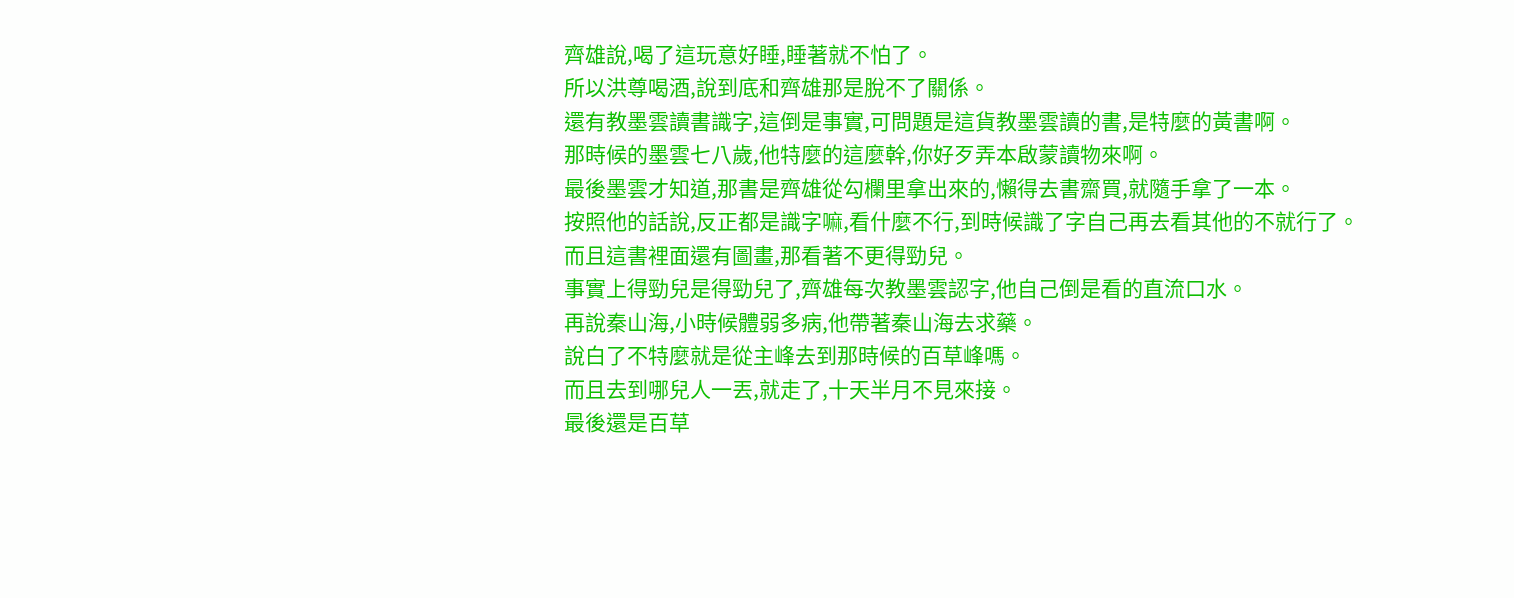齊雄說,喝了這玩意好睡,睡著就不怕了。
所以洪尊喝酒,說到底和齊雄那是脫不了關係。
還有教墨雲讀書識字,這倒是事實,可問題是這貨教墨雲讀的書,是特麼的黃書啊。
那時候的墨雲七八歲,他特麼的這麼幹,你好歹弄本啟蒙讀物來啊。
最後墨雲才知道,那書是齊雄從勾欄里拿出來的,懶得去書齋買,就隨手拿了一本。
按照他的話說,反正都是識字嘛,看什麼不行,到時候識了字自己再去看其他的不就行了。
而且這書裡面還有圖畫,那看著不更得勁兒。
事實上得勁兒是得勁兒了,齊雄每次教墨雲認字,他自己倒是看的直流口水。
再說秦山海,小時候體弱多病,他帶著秦山海去求藥。
說白了不特麼就是從主峰去到那時候的百草峰嗎。
而且去到哪兒人一丟,就走了,十天半月不見來接。
最後還是百草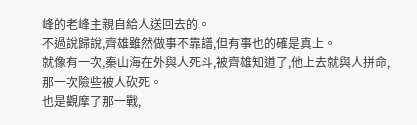峰的老峰主親自給人送回去的。
不過說歸說,齊雄雖然做事不靠譜,但有事也的確是真上。
就像有一次,秦山海在外與人死斗,被齊雄知道了,他上去就與人拼命,那一次險些被人砍死。
也是觀摩了那一戰,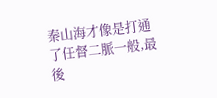秦山海才像是打通了任督二脈一般,最後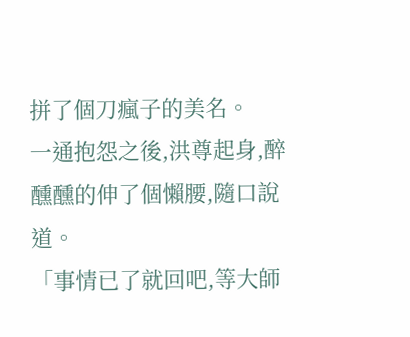拼了個刀瘋子的美名。
一通抱怨之後,洪尊起身,醉醺醺的伸了個懶腰,隨口說道。
「事情已了就回吧,等大師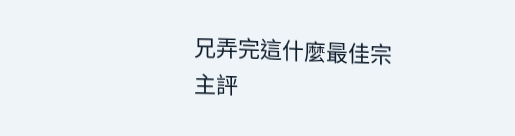兄弄完這什麼最佳宗主評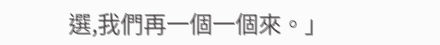選,我們再一個一個來。」